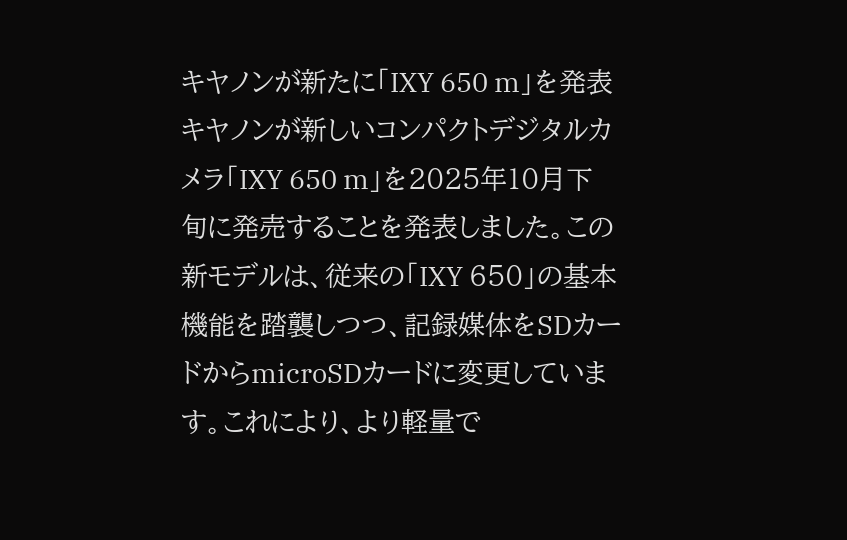キヤノンが新たに「IXY 650 m」を発表
キヤノンが新しいコンパクトデジタルカメラ「IXY 650 m」を2025年10月下旬に発売することを発表しました。この新モデルは、従来の「IXY 650」の基本機能を踏襲しつつ、記録媒体をSDカードからmicroSDカードに変更しています。これにより、より軽量で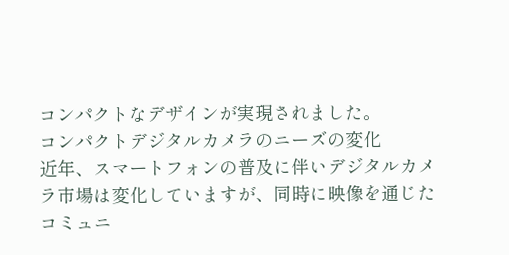コンパクトなデザインが実現されました。
コンパクトデジタルカメラのニーズの変化
近年、スマートフォンの普及に伴いデジタルカメラ市場は変化していますが、同時に映像を通じたコミュニ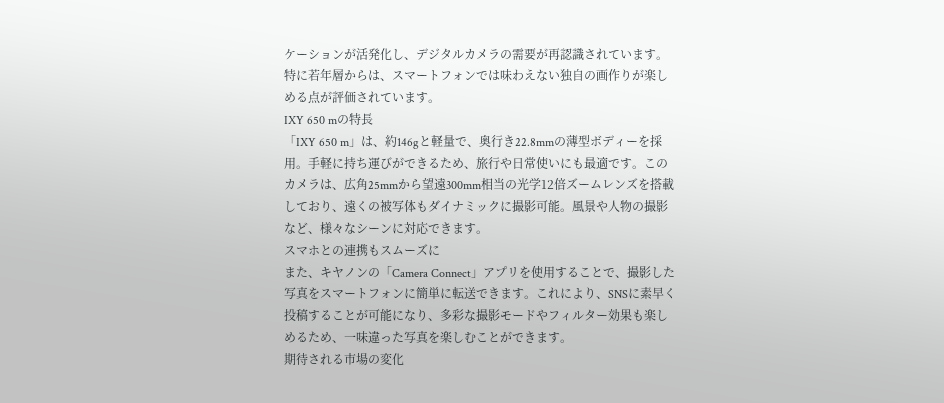ケーションが活発化し、デジタルカメラの需要が再認識されています。特に若年層からは、スマートフォンでは味わえない独自の画作りが楽しめる点が評価されています。
IXY 650 mの特長
「IXY 650 m」は、約146gと軽量で、奥行き22.8mmの薄型ボディーを採用。手軽に持ち運びができるため、旅行や日常使いにも最適です。このカメラは、広角25mmから望遠300mm相当の光学12倍ズームレンズを搭載しており、遠くの被写体もダイナミックに撮影可能。風景や人物の撮影など、様々なシーンに対応できます。
スマホとの連携もスムーズに
また、キヤノンの「Camera Connect」アプリを使用することで、撮影した写真をスマートフォンに簡単に転送できます。これにより、SNSに素早く投稿することが可能になり、多彩な撮影モードやフィルター効果も楽しめるため、一味違った写真を楽しむことができます。
期待される市場の変化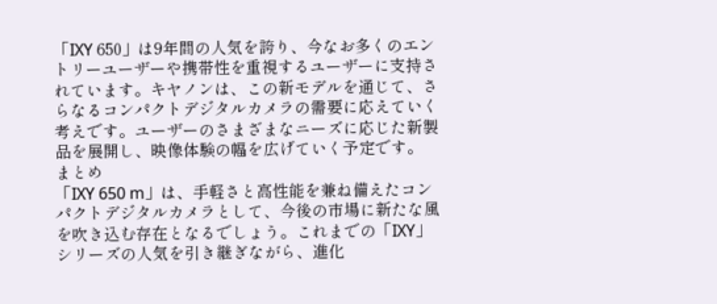「IXY 650」は9年間の人気を誇り、今なお多くのエントリーユーザーや携帯性を重視するユーザーに支持されています。キヤノンは、この新モデルを通じて、さらなるコンパクトデジタルカメラの需要に応えていく考えです。ユーザーのさまざまなニーズに応じた新製品を展開し、映像体験の幅を広げていく予定です。
まとめ
「IXY 650 m」は、手軽さと高性能を兼ね備えたコンパクトデジタルカメラとして、今後の市場に新たな風を吹き込む存在となるでしょう。これまでの「IXY」シリーズの人気を引き継ぎながら、進化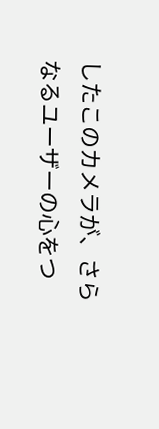したこのカメラが、さらなるユーザーの心をつ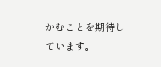かむことを期待しています。